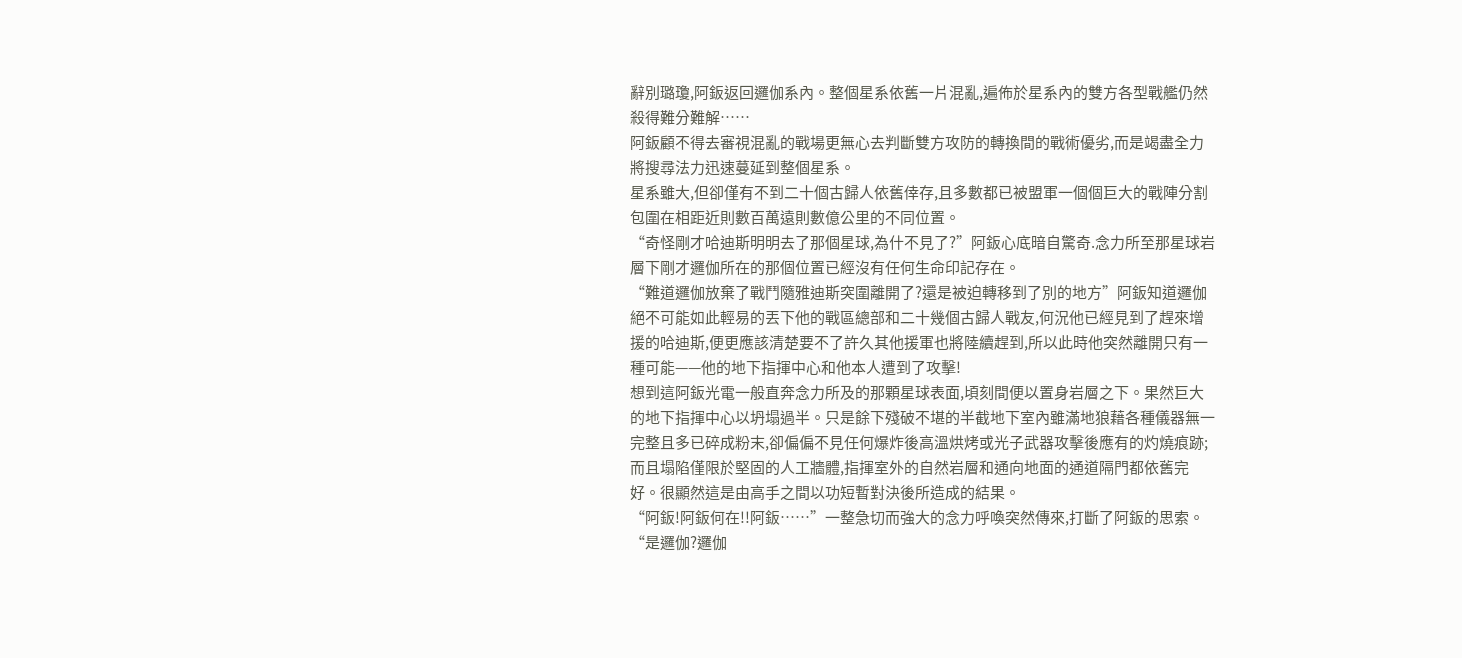辭別璐瓊,阿鈑返回邏伽系內。整個星系依舊一片混亂,遍佈於星系內的雙方各型戰艦仍然殺得難分難解……
阿鈑顧不得去審視混亂的戰場更無心去判斷雙方攻防的轉換間的戰術優劣,而是竭盡全力將搜尋法力迅速蔓延到整個星系。
星系雖大,但卻僅有不到二十個古歸人依舊倖存,且多數都已被盟軍一個個巨大的戰陣分割包圍在相距近則數百萬遠則數億公里的不同位置。
“奇怪剛才哈迪斯明明去了那個星球,為什不見了?”阿鈑心底暗自驚奇.念力所至那星球岩層下剛才邏伽所在的那個位置已經沒有任何生命印記存在。
“難道邏伽放棄了戰鬥隨雅迪斯突圍離開了?還是被迫轉移到了別的地方”阿鈑知道邏伽絕不可能如此輕易的丟下他的戰區總部和二十幾個古歸人戰友,何況他已經見到了趕來增援的哈迪斯,便更應該清楚要不了許久其他援軍也將陸續趕到,所以此時他突然離開只有一種可能——他的地下指揮中心和他本人遭到了攻擊!
想到這阿鈑光電一般直奔念力所及的那顆星球表面,頃刻間便以置身岩層之下。果然巨大的地下指揮中心以坍塌過半。只是餘下殘破不堪的半截地下室內雖滿地狼藉各種儀器無一完整且多已碎成粉末,卻偏偏不見任何爆炸後高溫烘烤或光子武器攻擊後應有的灼燒痕跡;而且塌陷僅限於堅固的人工牆體,指揮室外的自然岩層和通向地面的通道隔門都依舊完好。很顯然這是由高手之間以功短暫對決後所造成的結果。
“阿鈑!阿鈑何在!!阿鈑……”一整急切而強大的念力呼喚突然傳來,打斷了阿鈑的思索。
“是邏伽?邏伽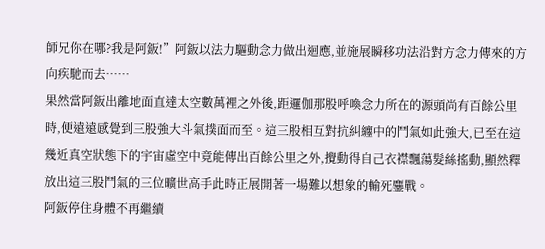師兄你在哪?我是阿鈑!”阿鈑以法力驅動念力做出迴應,並施展瞬移功法沿對方念力傳來的方向疾馳而去……
果然當阿鈑出離地面直達太空數萬裡之外後,距邏伽那股呼喚念力所在的源頭尚有百餘公里時,便遠遠感覺到三股強大斗氣撲面而至。這三股相互對抗糾纏中的鬥氣如此強大,已至在這幾近真空狀態下的宇宙虛空中竟能傳出百餘公里之外,攪動得自己衣襟飄蕩髮絲搖動,顯然釋放出這三股鬥氣的三位曠世高手此時正展開著一場難以想象的輸死鏖戰。
阿鈑停住身體不再繼續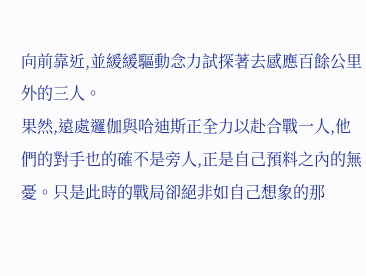向前靠近,並緩緩驅動念力試探著去感應百餘公里外的三人。
果然,遠處邏伽與哈迪斯正全力以赴合戰一人,他們的對手也的確不是旁人,正是自己預料之內的無憂。只是此時的戰局卻絕非如自己想象的那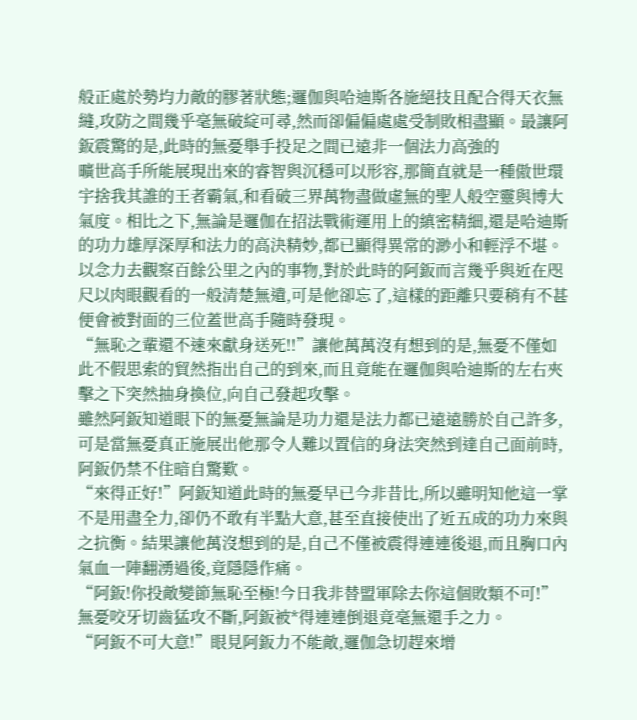般正處於勢均力敵的膠著狀態;邏伽與哈迪斯各施絕技且配合得天衣無縫,攻防之間幾乎毫無破綻可尋,然而卻偏偏處處受制敗相盡顯。最讓阿鈑震驚的是,此時的無憂舉手投足之間已遠非一個法力高強的
曠世高手所能展現出來的睿智與沉穩可以形容,那簡直就是一種傲世環宇捨我其誰的王者霸氣,和看破三界萬物盡做虛無的聖人般空靈與博大氣度。相比之下,無論是邏伽在招法戰術運用上的縝密精細,還是哈迪斯的功力雄厚深厚和法力的高決精妙,都已顯得異常的渺小和輕浮不堪。
以念力去觀察百餘公里之內的事物,對於此時的阿鈑而言幾乎與近在咫尺以肉眼觀看的一般清楚無遺,可是他卻忘了,這樣的距離只要稍有不甚便會被對面的三位蓋世高手隨時發現。
“無恥之輩還不速來獻身送死!!”讓他萬萬沒有想到的是,無憂不僅如此不假思索的貿然指出自己的到來,而且竟能在邏伽與哈迪斯的左右夾擊之下突然抽身換位,向自己發起攻擊。
雖然阿鈑知道眼下的無憂無論是功力還是法力都已遠遠勝於自己許多,可是當無憂真正施展出他那令人難以置信的身法突然到達自己面前時,阿鈑仍禁不住暗自驚歎。
“來得正好!”阿鈑知道此時的無憂早已今非昔比,所以雖明知他這一掌不是用盡全力,卻仍不敢有半點大意,甚至直接使出了近五成的功力來與之抗衡。結果讓他萬沒想到的是,自己不僅被震得連連後退,而且胸口內氣血一陣翻湧過後,竟隱隱作痛。
“阿鈑!你投敵變節無恥至極!今日我非替盟軍除去你這個敗類不可!”無憂咬牙切齒猛攻不斷,阿鈑被*得連連倒退竟毫無還手之力。
“阿鈑不可大意!”眼見阿鈑力不能敵,邏伽急切趕來增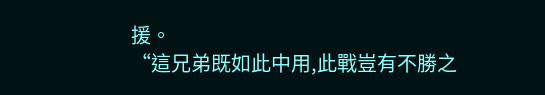援。
“這兄弟既如此中用,此戰豈有不勝之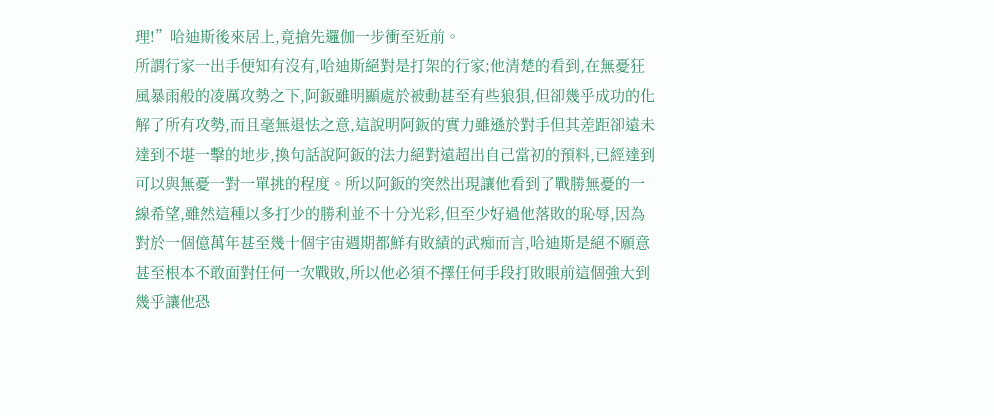理!”哈迪斯後來居上,竟搶先邏伽一步衝至近前。
所謂行家一出手便知有沒有,哈迪斯絕對是打架的行家;他清楚的看到,在無憂狂風暴雨般的凌厲攻勢之下,阿鈑雖明顯處於被動甚至有些狼狽,但卻幾乎成功的化解了所有攻勢,而且毫無退怯之意,這說明阿鈑的實力雖遜於對手但其差距卻遠未達到不堪一擊的地步,換句話說阿鈑的法力絕對遠超出自己當初的預料,已經達到可以與無憂一對一單挑的程度。所以阿鈑的突然出現讓他看到了戰勝無憂的一線希望,雖然這種以多打少的勝利並不十分光彩,但至少好過他落敗的恥辱,因為對於一個億萬年甚至幾十個宇宙週期都鮮有敗績的武痴而言,哈迪斯是絕不願意甚至根本不敢面對任何一次戰敗,所以他必須不擇任何手段打敗眼前這個強大到幾乎讓他恐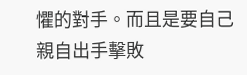懼的對手。而且是要自己親自出手擊敗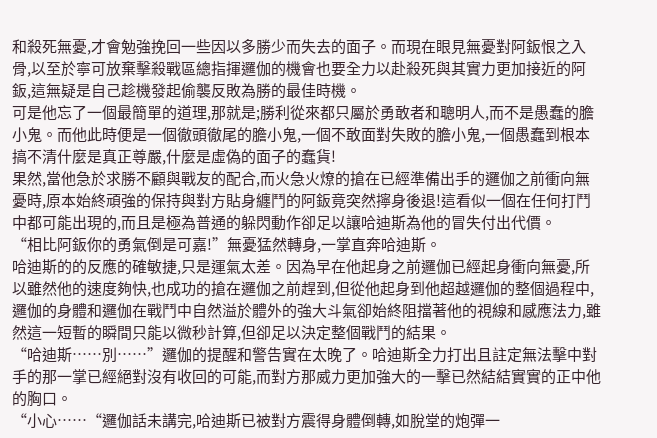和殺死無憂,才會勉強挽回一些因以多勝少而失去的面子。而現在眼見無憂對阿鈑恨之入骨,以至於寧可放棄擊殺戰區總指揮邏伽的機會也要全力以赴殺死與其實力更加接近的阿鈑,這無疑是自己趁機發起偷襲反敗為勝的最佳時機。
可是他忘了一個最簡單的道理,那就是;勝利從來都只屬於勇敢者和聰明人,而不是愚蠢的膽小鬼。而他此時便是一個徹頭徹尾的膽小鬼,一個不敢面對失敗的膽小鬼,一個愚蠢到根本搞不清什麼是真正尊嚴,什麼是虛偽的面子的蠢貨!
果然,當他急於求勝不顧與戰友的配合,而火急火燎的搶在已經準備出手的邏伽之前衝向無憂時,原本始終頑強的保持與對方貼身纏鬥的阿鈑竟突然擰身後退!這看似一個在任何打鬥中都可能出現的,而且是極為普通的躲閃動作卻足以讓哈迪斯為他的冒失付出代價。
“相比阿鈑你的勇氣倒是可嘉!”無憂猛然轉身,一掌直奔哈迪斯。
哈迪斯的的反應的確敏捷,只是運氣太差。因為早在他起身之前邏伽已經起身衝向無憂,所以雖然他的速度夠快,也成功的搶在邏伽之前趕到,但從他起身到他超越邏伽的整個過程中,邏伽的身體和邏伽在戰鬥中自然溢於體外的強大斗氣卻始終阻擋著他的視線和感應法力,雖然這一短暫的瞬間只能以微秒計算,但卻足以決定整個戰鬥的結果。
“哈迪斯……別……”邏伽的提醒和警告實在太晚了。哈迪斯全力打出且註定無法擊中對手的那一掌已經絕對沒有收回的可能,而對方那威力更加強大的一擊已然結結實實的正中他的胸口。
“小心……“邏伽話未講完,哈迪斯已被對方震得身體倒轉,如脫堂的炮彈一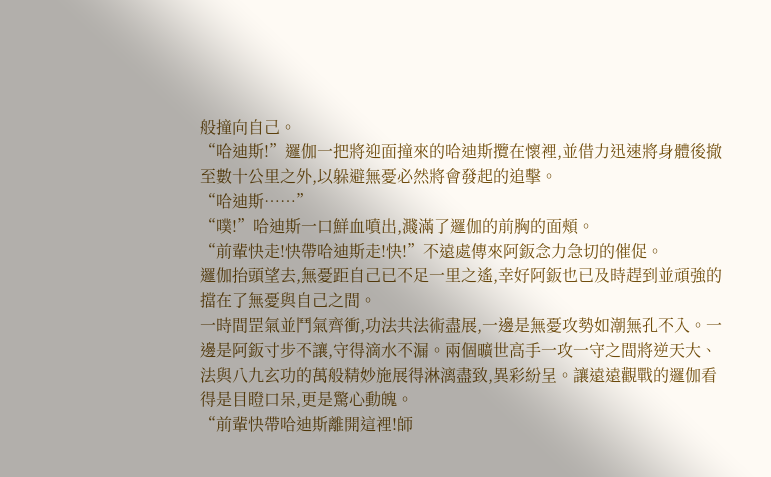般撞向自己。
“哈迪斯!”邏伽一把將迎面撞來的哈迪斯攬在懷裡,並借力迅速將身體後撤至數十公里之外,以躲避無憂必然將會發起的追擊。
“哈迪斯……”
“噗!”哈迪斯一口鮮血噴出,濺滿了邏伽的前胸的面頰。
“前輩快走!快帶哈迪斯走!快!”不遠處傳來阿鈑念力急切的催促。
邏伽抬頭望去,無憂距自己已不足一里之遙,幸好阿鈑也已及時趕到並頑強的擋在了無憂與自己之間。
一時間罡氣並鬥氣齊衝,功法共法術盡展,一邊是無憂攻勢如潮無孔不入。一邊是阿鈑寸步不讓,守得滴水不漏。兩個曠世高手一攻一守之間將逆天大、法與八九玄功的萬般精妙施展得淋漓盡致,異彩紛呈。讓遠遠觀戰的邏伽看得是目瞪口呆,更是驚心動魄。
“前輩快帶哈迪斯離開這裡!師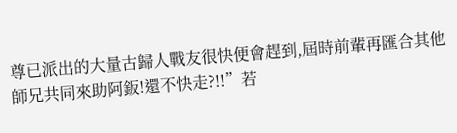尊已派出的大量古歸人戰友很快便會趕到,屆時前輩再匯合其他師兄共同來助阿鈑!還不快走?!!”若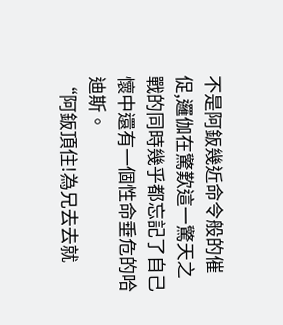不是阿鈑幾近命令般的催促,邏伽在驚歎這一驚天之戰的同時幾乎都忘記了自己懷中還有一個性命垂危的哈迪斯。
“阿鈑頂住!為兄去去就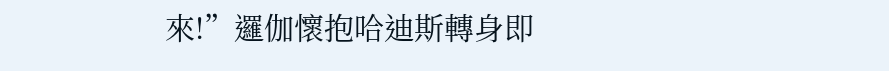來!”邏伽懷抱哈迪斯轉身即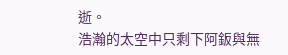逝。
浩瀚的太空中只剩下阿鈑與無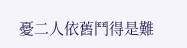憂二人依舊鬥得是難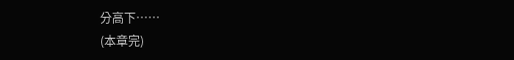分高下……
(本章完)